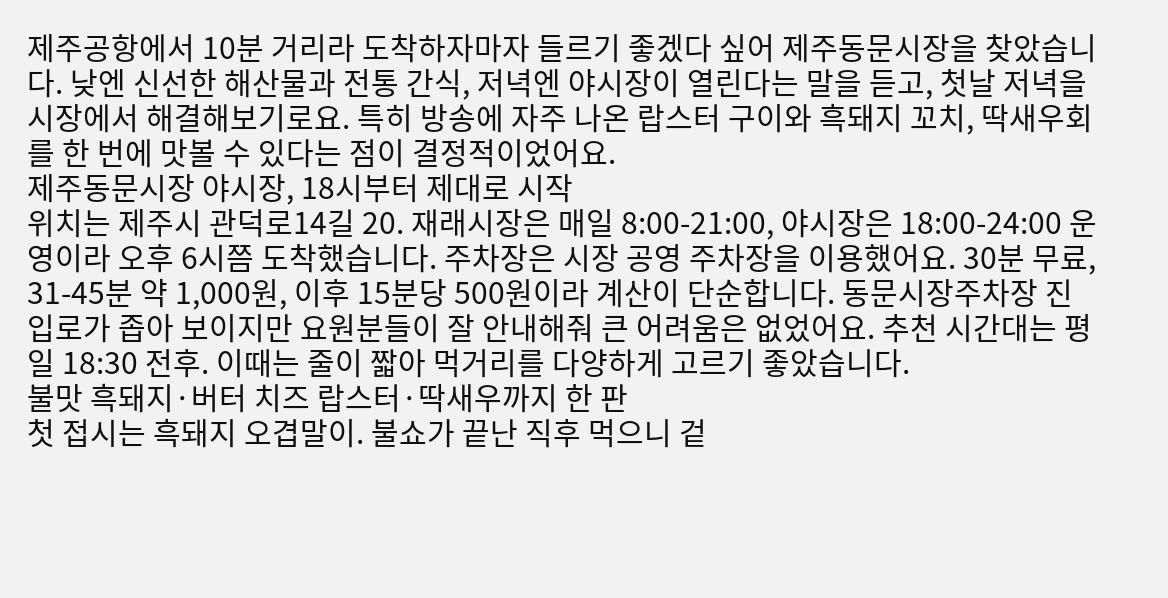제주공항에서 10분 거리라 도착하자마자 들르기 좋겠다 싶어 제주동문시장을 찾았습니다. 낮엔 신선한 해산물과 전통 간식, 저녁엔 야시장이 열린다는 말을 듣고, 첫날 저녁을 시장에서 해결해보기로요. 특히 방송에 자주 나온 랍스터 구이와 흑돼지 꼬치, 딱새우회를 한 번에 맛볼 수 있다는 점이 결정적이었어요.
제주동문시장 야시장, 18시부터 제대로 시작
위치는 제주시 관덕로14길 20. 재래시장은 매일 8:00-21:00, 야시장은 18:00-24:00 운영이라 오후 6시쯤 도착했습니다. 주차장은 시장 공영 주차장을 이용했어요. 30분 무료, 31-45분 약 1,000원, 이후 15분당 500원이라 계산이 단순합니다. 동문시장주차장 진입로가 좁아 보이지만 요원분들이 잘 안내해줘 큰 어려움은 없었어요. 추천 시간대는 평일 18:30 전후. 이때는 줄이 짧아 먹거리를 다양하게 고르기 좋았습니다.
불맛 흑돼지·버터 치즈 랍스터·딱새우까지 한 판
첫 접시는 흑돼지 오겹말이. 불쇼가 끝난 직후 먹으니 겉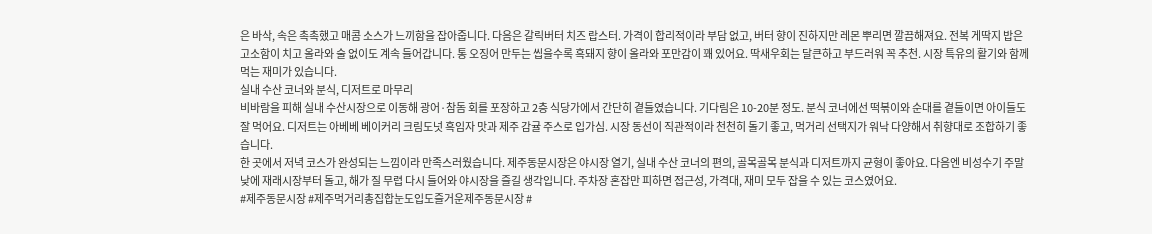은 바삭, 속은 촉촉했고 매콤 소스가 느끼함을 잡아줍니다. 다음은 갈릭버터 치즈 랍스터. 가격이 합리적이라 부담 없고, 버터 향이 진하지만 레몬 뿌리면 깔끔해져요. 전복 게딱지 밥은 고소함이 치고 올라와 술 없이도 계속 들어갑니다. 통 오징어 만두는 씹을수록 흑돼지 향이 올라와 포만감이 꽤 있어요. 딱새우회는 달큰하고 부드러워 꼭 추천. 시장 특유의 활기와 함께 먹는 재미가 있습니다.
실내 수산 코너와 분식, 디저트로 마무리
비바람을 피해 실내 수산시장으로 이동해 광어·참돔 회를 포장하고 2층 식당가에서 간단히 곁들였습니다. 기다림은 10-20분 정도. 분식 코너에선 떡볶이와 순대를 곁들이면 아이들도 잘 먹어요. 디저트는 아베베 베이커리 크림도넛 흑임자 맛과 제주 감귤 주스로 입가심. 시장 동선이 직관적이라 천천히 돌기 좋고, 먹거리 선택지가 워낙 다양해서 취향대로 조합하기 좋습니다.
한 곳에서 저녁 코스가 완성되는 느낌이라 만족스러웠습니다. 제주동문시장은 야시장 열기, 실내 수산 코너의 편의, 골목골목 분식과 디저트까지 균형이 좋아요. 다음엔 비성수기 주말 낮에 재래시장부터 돌고, 해가 질 무렵 다시 들어와 야시장을 즐길 생각입니다. 주차장 혼잡만 피하면 접근성, 가격대, 재미 모두 잡을 수 있는 코스였어요.
#제주동문시장 #제주먹거리총집합눈도입도즐거운제주동문시장 #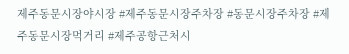제주동문시장야시장 #제주동문시장주차장 #동문시장주차장 #제주동문시장먹거리 #제주공항근처시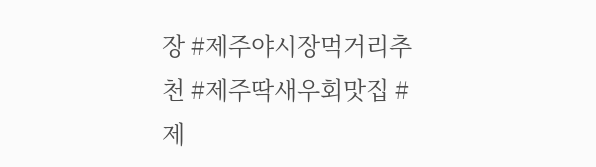장 #제주야시장먹거리추천 #제주딱새우회맛집 #제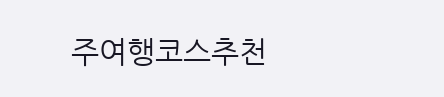주여행코스추천